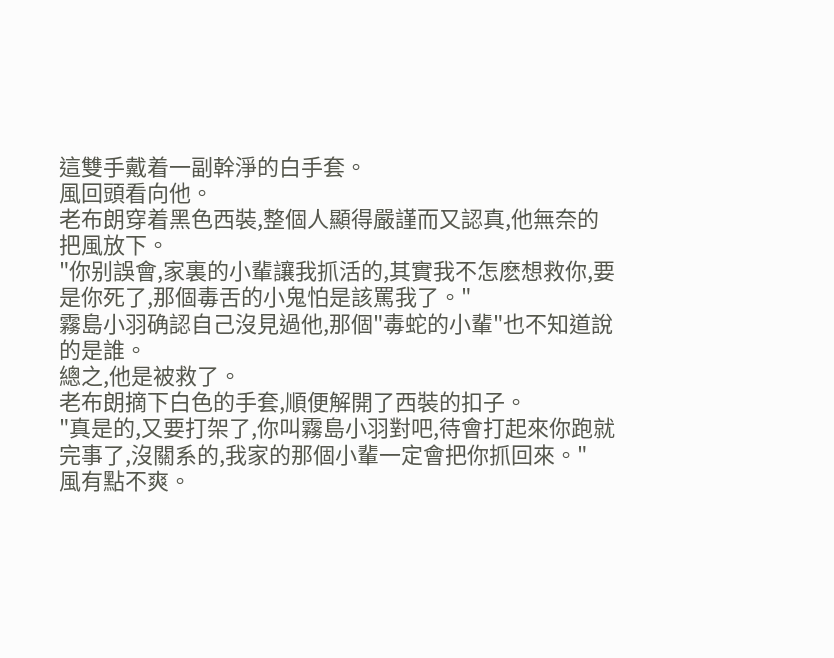這雙手戴着一副幹淨的白手套。
風回頭看向他。
老布朗穿着黑色西裝,整個人顯得嚴謹而又認真,他無奈的把風放下。
"你别誤會,家裏的小輩讓我抓活的,其實我不怎麽想救你,要是你死了,那個毒舌的小鬼怕是該罵我了。"
霧島小羽确認自己沒見過他,那個"毒蛇的小輩"也不知道說的是誰。
總之,他是被救了。
老布朗摘下白色的手套,順便解開了西裝的扣子。
"真是的,又要打架了,你叫霧島小羽對吧,待會打起來你跑就完事了,沒關系的,我家的那個小輩一定會把你抓回來。"
風有點不爽。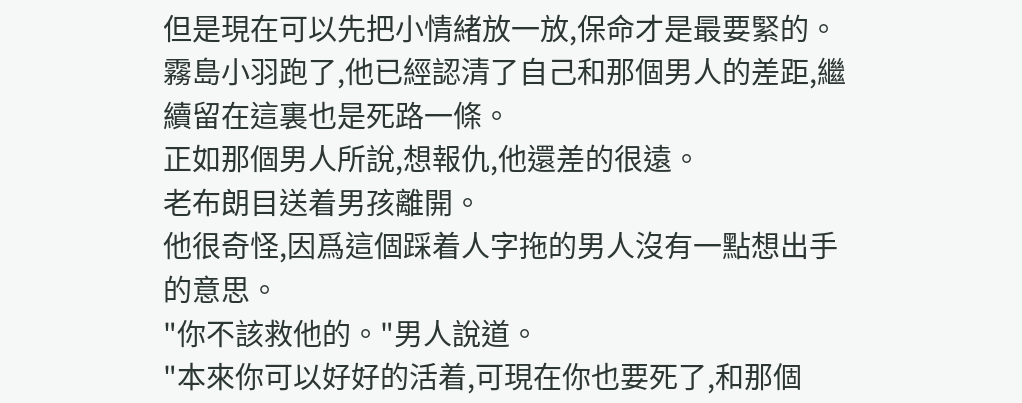但是現在可以先把小情緒放一放,保命才是最要緊的。
霧島小羽跑了,他已經認清了自己和那個男人的差距,繼續留在這裏也是死路一條。
正如那個男人所說,想報仇,他還差的很遠。
老布朗目送着男孩離開。
他很奇怪,因爲這個踩着人字拖的男人沒有一點想出手的意思。
"你不該救他的。"男人說道。
"本來你可以好好的活着,可現在你也要死了,和那個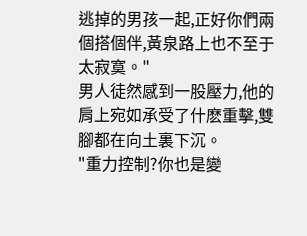逃掉的男孩一起,正好你們兩個搭個伴,黃泉路上也不至于太寂寞。"
男人徒然感到一股壓力,他的肩上宛如承受了什麽重擊,雙腳都在向土裏下沉。
"重力控制?你也是變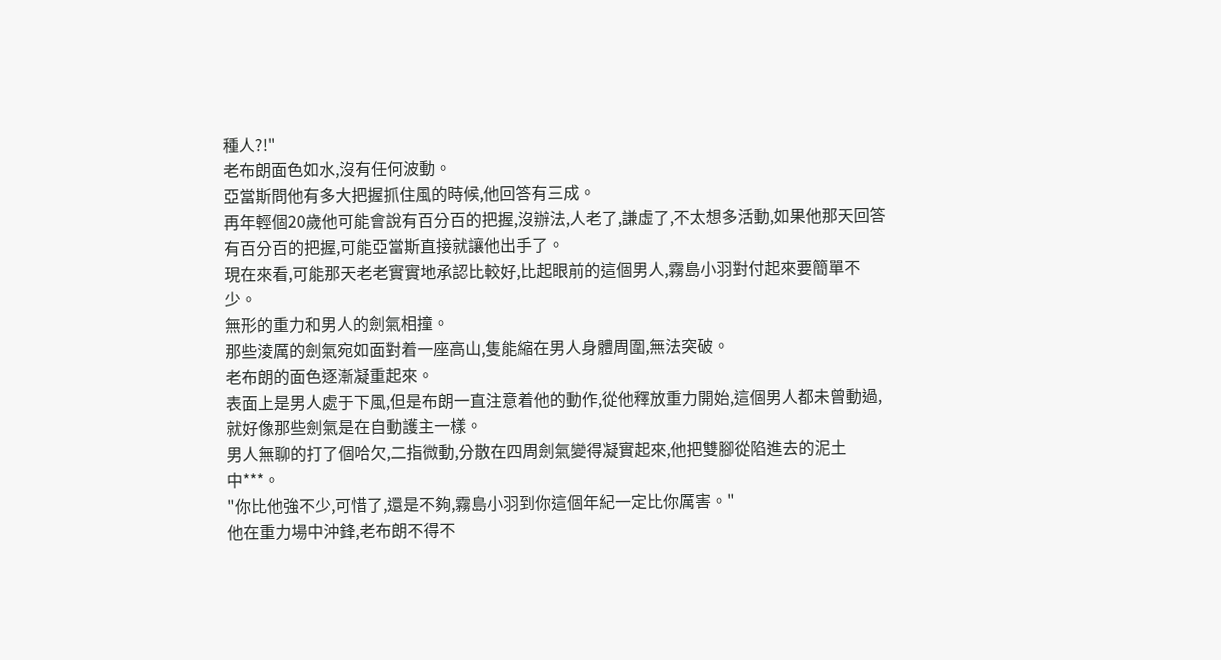種人?!"
老布朗面色如水,沒有任何波動。
亞當斯問他有多大把握抓住風的時候,他回答有三成。
再年輕個20歲他可能會說有百分百的把握,沒辦法,人老了,謙虛了,不太想多活動,如果他那天回答有百分百的把握,可能亞當斯直接就讓他出手了。
現在來看,可能那天老老實實地承認比較好,比起眼前的這個男人,霧島小羽對付起來要簡單不少。
無形的重力和男人的劍氣相撞。
那些淩厲的劍氣宛如面對着一座高山,隻能縮在男人身體周圍,無法突破。
老布朗的面色逐漸凝重起來。
表面上是男人處于下風,但是布朗一直注意着他的動作,從他釋放重力開始,這個男人都未曾動過,就好像那些劍氣是在自動護主一樣。
男人無聊的打了個哈欠,二指微動,分散在四周劍氣變得凝實起來,他把雙腳從陷進去的泥土中***。
"你比他強不少,可惜了,還是不夠,霧島小羽到你這個年紀一定比你厲害。"
他在重力場中沖鋒,老布朗不得不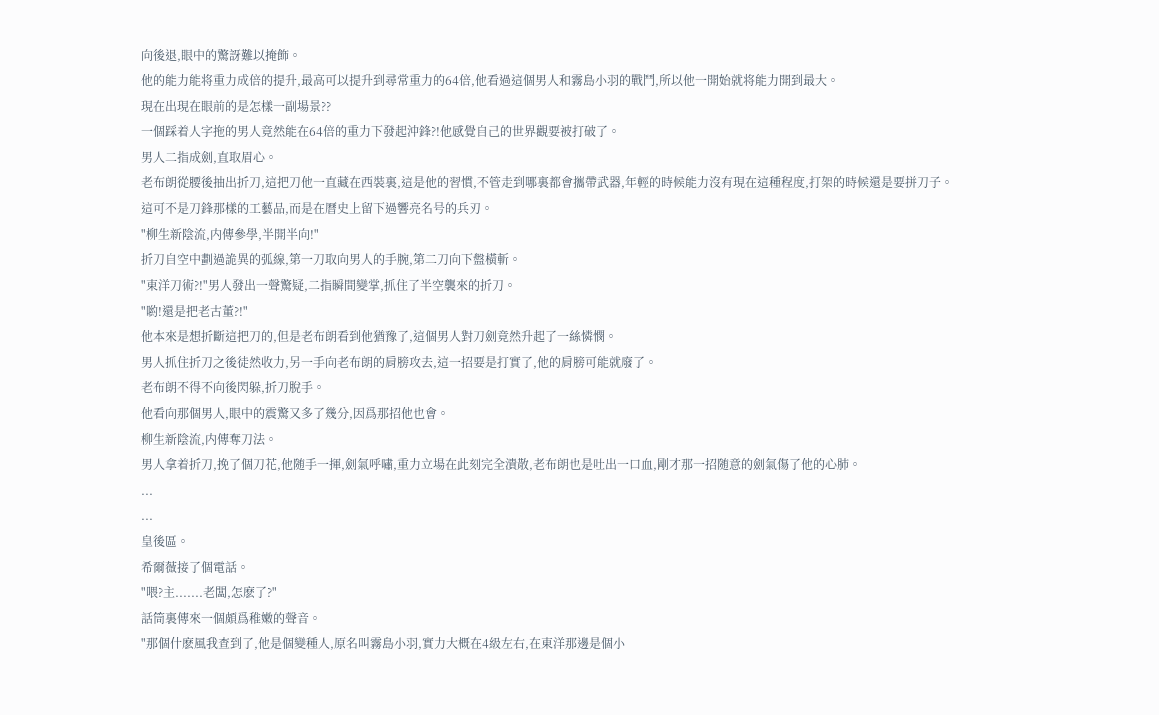向後退,眼中的驚訝難以掩飾。
他的能力能将重力成倍的提升,最高可以提升到尋常重力的64倍,他看過這個男人和霧島小羽的戰鬥,所以他一開始就将能力開到最大。
現在出現在眼前的是怎樣一副場景??
一個踩着人字拖的男人竟然能在64倍的重力下發起沖鋒?!他感覺自己的世界觀要被打破了。
男人二指成劍,直取眉心。
老布朗從腰後抽出折刀,這把刀他一直藏在西裝裏,這是他的習慣,不管走到哪裏都會攜帶武器,年輕的時候能力沒有現在這種程度,打架的時候還是要拼刀子。
這可不是刀鋒那樣的工藝品,而是在曆史上留下過響亮名号的兵刃。
"柳生新陰流,内傳參學,半開半向!"
折刀自空中劃過詭異的弧線,第一刀取向男人的手腕,第二刀向下盤橫斬。
"東洋刀術?!"男人發出一聲驚疑,二指瞬間變掌,抓住了半空襲來的折刀。
"喲!還是把老古董?!"
他本來是想折斷這把刀的,但是老布朗看到他猶豫了,這個男人對刀劍竟然升起了一絲憐憫。
男人抓住折刀之後徒然收力,另一手向老布朗的肩膀攻去,這一招要是打實了,他的肩膀可能就廢了。
老布朗不得不向後閃躲,折刀脫手。
他看向那個男人,眼中的震驚又多了幾分,因爲那招他也會。
柳生新陰流,内傳奪刀法。
男人拿着折刀,挽了個刀花,他随手一揮,劍氣呼嘯,重力立場在此刻完全潰散,老布朗也是吐出一口血,剛才那一招随意的劍氣傷了他的心肺。
...
...
皇後區。
希爾薇接了個電話。
"喂?主.......老闆,怎麽了?"
話筒裏傳來一個頗爲稚嫩的聲音。
"那個什麽風我查到了,他是個變種人,原名叫霧島小羽,實力大概在4級左右,在東洋那邊是個小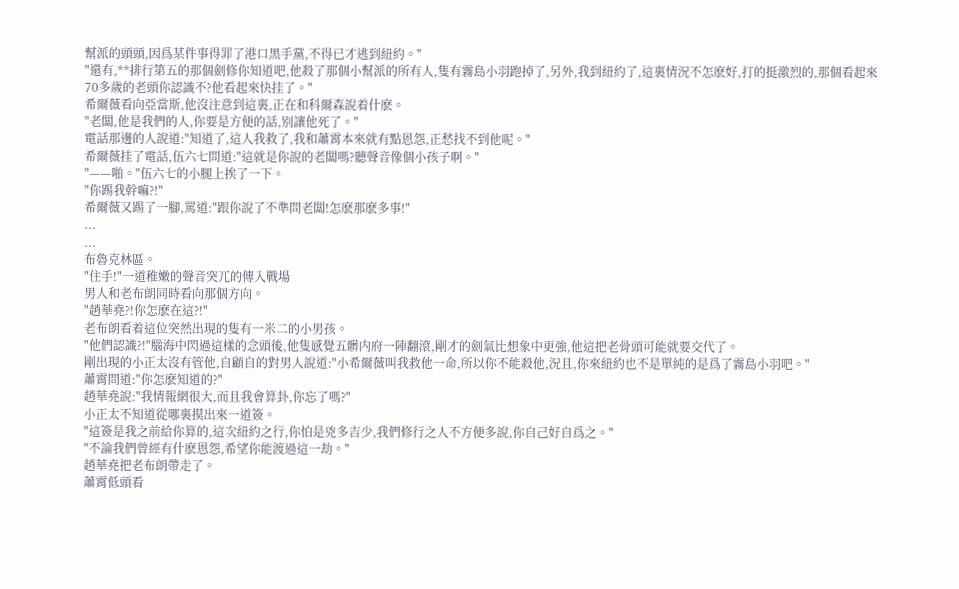幫派的頭頭,因爲某件事得罪了港口黑手黨,不得已才逃到紐約。"
"還有,**排行第五的那個劍修你知道吧,他殺了那個小幫派的所有人,隻有霧島小羽跑掉了,另外,我到紐約了,這裏情況不怎麽好,打的挺激烈的,那個看起來70多歲的老頭你認識不?他看起來快挂了。"
希爾薇看向亞當斯,他沒注意到這裏,正在和科爾森說着什麽。
"老闆,他是我們的人,你要是方便的話,别讓他死了。"
電話那邊的人說道:"知道了,這人我救了,我和蕭霄本來就有點恩怨,正愁找不到他呢。"
希爾薇挂了電話,伍六七問道:"這就是你說的老闆嗎?聽聲音像個小孩子啊。"
"——啪。"伍六七的小腿上挨了一下。
"你踢我幹嘛?!"
希爾薇又踢了一腳,罵道:"跟你說了不準問老闆!怎麽那麽多事!"
...
...
布魯克林區。
"住手!"一道稚嫩的聲音突兀的傳入戰場
男人和老布朗同時看向那個方向。
"趙華堯?!你怎麽在這?!"
老布朗看着這位突然出現的隻有一米二的小男孩。
"他們認識?!"腦海中閃過這樣的念頭後,他隻感覺五髒内府一陣翻滾,剛才的劍氣比想象中更強,他這把老骨頭可能就要交代了。
剛出現的小正太沒有管他,自顧自的對男人說道:"小希爾薇叫我救他一命,所以你不能殺他,況且,你來紐約也不是單純的是爲了霧島小羽吧。"
蕭霄問道:"你怎麽知道的?"
趙華堯說:"我情報網很大,而且我會算卦,你忘了嗎?"
小正太不知道從哪裏摸出來一道簽。
"這簽是我之前給你算的,這次紐約之行,你怕是兇多吉少,我們修行之人不方便多說,你自己好自爲之。"
"不論我們曾經有什麽恩怨,希望你能渡過這一劫。"
趙華堯把老布朗帶走了。
蕭霄低頭看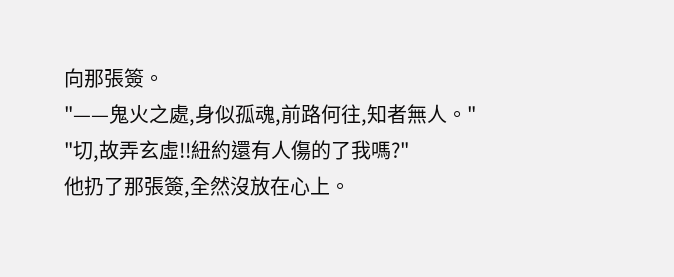向那張簽。
"——鬼火之處,身似孤魂,前路何往,知者無人。"
"切,故弄玄虛!!紐約還有人傷的了我嗎?"
他扔了那張簽,全然沒放在心上。